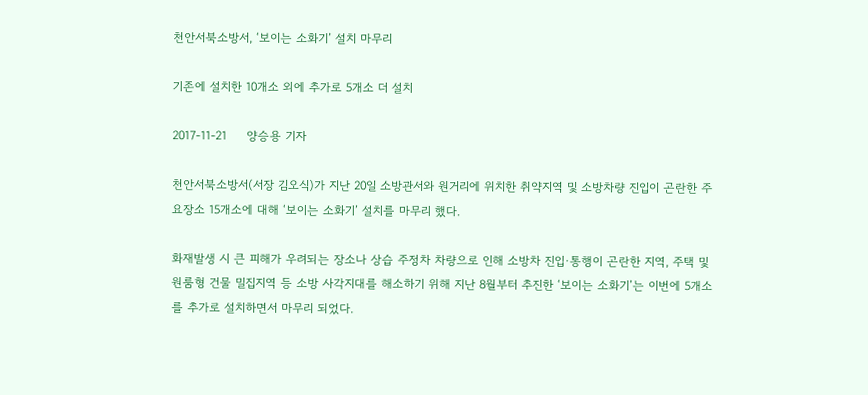천안서북소방서, ‘보이는 소화기’ 설치 마무리

기존에 설치한 10개소 외에 추가로 5개소 더 설치

2017-11-21     양승용 기자

천안서북소방서(서장 김오식)가 지난 20일 소방관서와 원거리에 위치한 취약지역 및 소방차량 진입이 곤란한 주요장소 15개소에 대해 ‘보이는 소화기’ 설치를 마무리 했다.

화재발생 시 큰 피해가 우려되는 장소나 상습 주정차 차량으로 인해 소방차 진입·통행이 곤란한 지역, 주택 및 원룸형 건물 밀집지역 등 소방 사각지대를 해소하기 위해 지난 8월부터 추진한 ‘보이는 소화기’는 이번에 5개소를 추가로 설치하면서 마무리 되었다.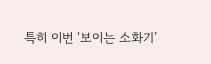특히 이번 ‘보이는 소화기’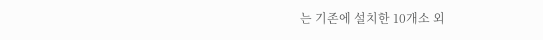는 기존에 설치한 10개소 외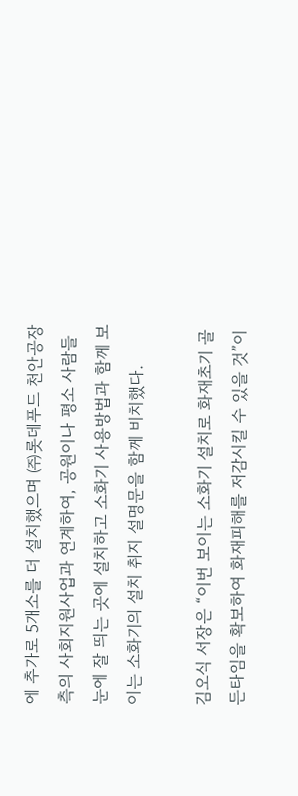에 추가로 5개소를 더 설치했으며 ㈜롯데푸드 천안공장 측의 사회지원사업과 연계하여, 공원이나 평소 사람들 눈에 잘 띄는 곳에 설치하고 소화기 사용방법과 함께 보이는 소화기의 설치 취지 설명문을 함께 비치했다.

김오식 서장은 “이번 보이는 소화기 설치로 화재초기 골든타임을 확보하여 화재피해를 저감시킬 수 있을 것”이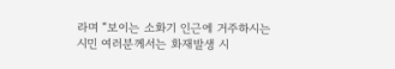라며 “보이는 소화기 인근에 거주하시는 시민 여러분께서는 화재발생 시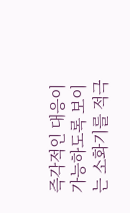즉각적인 대응이 가능하도록 보이는 소화기를 적극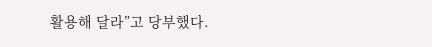활용해 달라”고 당부했다.